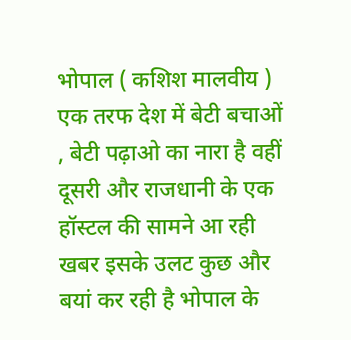भोपाल ( कशिश मालवीय ) एक तरफ देश में बेटी बचाओं , बेटी पढ़ाओ का नारा है वहीं दूसरी और राजधानी के एक हॉस्टल की सामने आ रही खबर इसके उलट कुछ और बयां कर रही है भोपाल के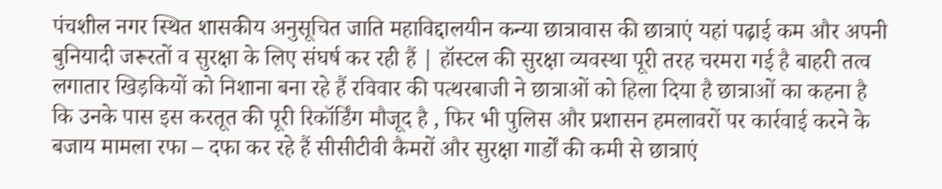पंचशील नगर स्थित शासकीय अनुसूचित जाति महाविद्दालयीन कन्या छात्रावास की छात्राएं यहां पढ़ाई कम और अपनी बुनियादी जरूरतों व सुरक्षा के लिए संघर्ष कर रही हैं | हॉस्टल की सुरक्षा व्यवस्था पूरी तरह चरमरा गई है बाहरी तत्व लगातार खिड़कियों को निशाना बना रहे हैं रविवार की पत्थरबाजी ने छात्राओं को हिला दिया है छात्राओं का कहना है कि उनके पास इस करतूत की पूरी रिकॉर्डिंग मौजूद है , फिर भी पुलिस और प्रशासन हमलावरों पर कार्रवाई करने के बजाय मामला रफा – दफा कर रहे हैं सीसीटीवी कैमरों और सुरक्षा गार्डों की कमी से छात्राएं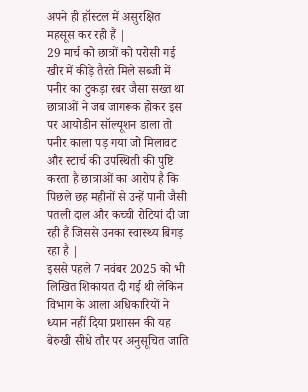अपने ही हॉस्टल में असुरक्षित महसूस कर रही हैं |
29 मार्च को छात्रों को परोसी गई खीर में कीड़े तैरते मिले सब्जी में पनीर का टुकड़ा रबर जैसा सख्त था छात्राओं ने जब जागरूक होकर इस पर आयोडीन सॉल्यूशन डाला तो पनीर काला पड़ गया जो मिलावट और स्टार्च की उपस्थिती की पुष्टि करता है छात्राओं का आरोप है कि पिछले छह महीनों से उन्हें पानी जैसी पतली दाल और कच्ची रोटियां दी जा रही हैं जिससे उनका स्वास्थ्य बिगड़ रहा है |
इससे पहले 7 नवंबर 2025 को भी लिखित शिकायत दी गई थी लेकिन विभाग के आला अधिकारियों ने ध्यान नहीं दिया प्रशासन की यह बेरुखी सीधे तौर पर अनुसूचित जाति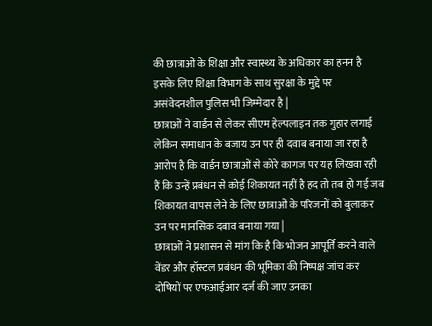की छात्राओं के शिक्षा और स्वास्थ्य के अधिकार का हनन है इसके लिए शिक्षा विभाग के साथ सुरक्षा के मुद्दे पर असंवेदनशील पुलिस भी जिम्मेदार है |
छात्राओं ने वार्डन से लेकर सीएम हेल्पलाइन तक गुहार लगाई लेकिन समाधान के बजाय उन पर ही दवाब बनाया जा रहा है आरोप है कि वार्डन छात्राओं से कोरे कागज पर यह लिखवा रही हैं कि उन्हें प्रबंधन से कोई शिकायत नहीं है हद तो तब हो गई जब शिकायत वापस लेने के लिए छात्राओं के परिजनों को बुलाकर उन पर मानसिक दबाव बनाया गया |
छात्राओं ने प्रशासन से मांग कि है कि भोजन आपूर्ति करने वाले वेंडर और हॉस्टल प्रबंधन की भूमिका की निष्पक्ष जांच कर दोषियों पर एफआईआर दर्ज की जाए उनका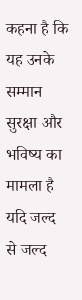कहना है कि यह उनके सम्मान सुरक्षा और भविष्य का मामला है यदि जल्द से जल्द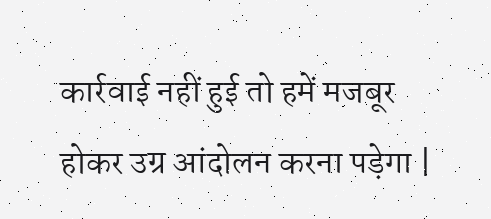कार्रवाई नहीं हुई तो हमें मजबूर होकर उग्र आंदोलन करना पड़ेगा |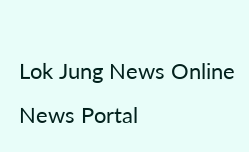Lok Jung News Online News Portal